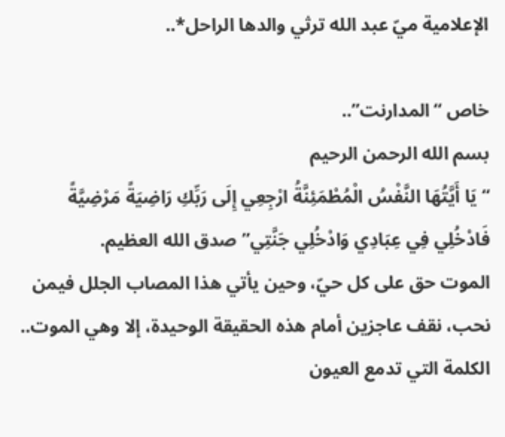الإعلامية ميّ عبد الله ترثي والدها الراحل*..

خاص “المدارنت”..
بسم الله الرحمن الرحيم
“يَا أَيَّتُهَا النَّفْسُ الْمُطْمَئِنَّةُ ارْجِعِي إِلَى رَبِّكِ رَاضِيَةً مَرْضِيَّةً فَادْخُلِي فِي عِبَادِي وَادْخُلِي جَنَّتِي” صدق الله العظيم.
الموت حق على كل حيّ، وحين يأتي هذا المصاب الجلل فيمن نحب، نقف عاجزين أمام هذه الحقيقة الوحيدة، إلا وهي الموت.. الكلمة التي تدمع العيون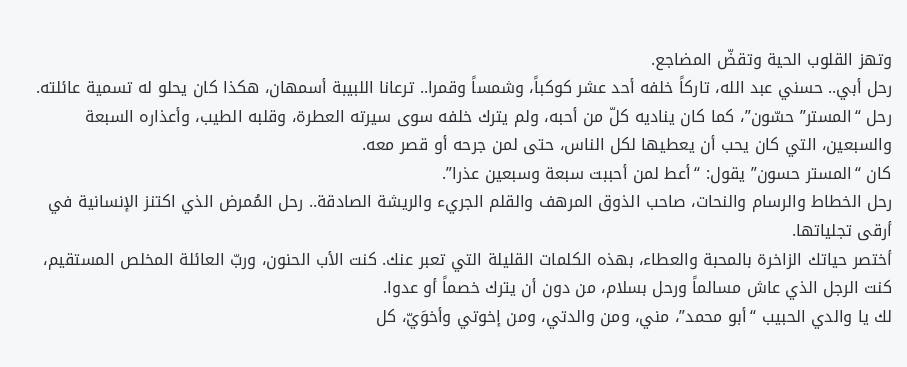وتهز القلوب الحية وتقضّ المضاجع.
رحل أبي.. حسني عبد الله، تاركاً خلفه أحد عشر كوكباً، وشمساً وقمرا.. ترعانا اللبيبة أسمهان، هكذا كان يحلو له تسمية عائلته.
رحل “المستر” حسّون”، كما كان يناديه كلّ من أحبه، ولم يترك خلفه سوى سيرته العطرة، وقلبه الطيب، وأعذاره السبعة والسبعين، التي كان يحب أن يعطيها لكل الناس، حتى لمن جرحه أو قصر معه.
كان “المستر حسون” يقول: “أعط لمن أحببت سبعة وسبعين عذرا”.
رحل الخطاط والرسام والنحات، صاحب الذوق المرهف والقلم الجريء والريشة الصادقة.. رحل المُمرض الذي اكتنز الإنسانية في أرقى تجلياتها.
أختصر حياتك الزاخرة بالمحبة والعطاء، بهذه الكلمات القليلة التي تعبر عنك. كنت الأب الحنون، وربّ العائلة المخلص المستقيم، كنت الرجل الذي عاش مسالماً ورحل بسلام، من دون أن يترك خصماً أو عدوا.
لك يا والدي الحبيب “أبو محمد”، مني، ومن والدتي، ومن إخوتي وأخوَيّ، كل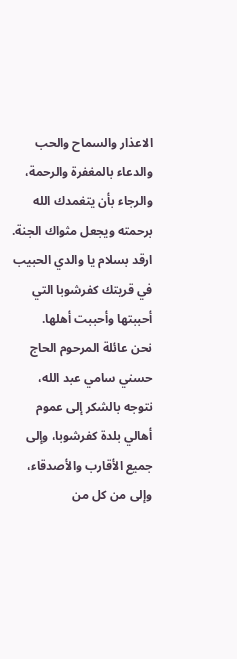الاعذار والسماح والحب والدعاء بالمغفرة والرحمة، والرجاء بأن يتغمدك الله برحمته ويجعل مثواك الجنة.
ارقد بسلام يا والدي الحبيب في قريتك كفرشوبا التي أحببتها وأحببت أهلها.
نحن عائلة المرحوم الحاج حسني سامي عبد الله، نتوجه بالشكر إلى عموم أهالي بلدة كفرشوبا، وإلى جميع الأقارب والأصدقاء، وإلى من كل من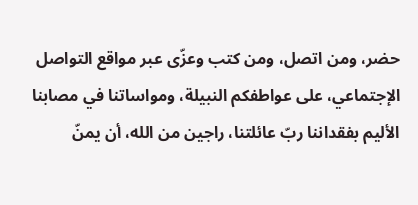حضر، ومن اتصل، ومن كتب وعزّى عبر مواقع التواصل الإجتماعي، على عواطفكم النبيلة، ومواساتنا في مصابنا الأليم بفقداننا ربّ عائلتنا، راجين من الله، أن يمنّ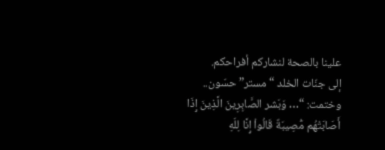علينا بالصحة لنشاركم أفراحكم.
إلى جنّات الخلد “مستر” حسّون..
وختمت: “… وَبَشر الصَّابِرِينَ الَّذِينَ إِذَا أَصَابَتْهُم مُّصِيبَةٌ قَالُواْ إِنَّا لِلّهِ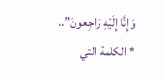وَإِنَّا إِلَيْهِ رَاجِعونَ”..
* الكلمة التي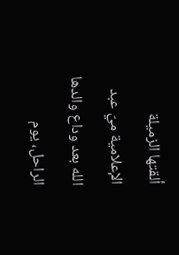ألقتها الزميلة الإعلامية ميّ عبد الله بعد وداع والدها الراحل، يوم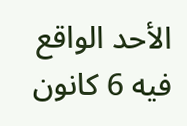الأحد الواقع فيه 6 كانون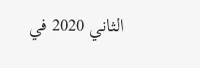الثاني 2020 في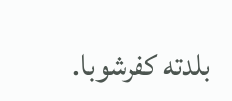بلدته كفرشوبا.